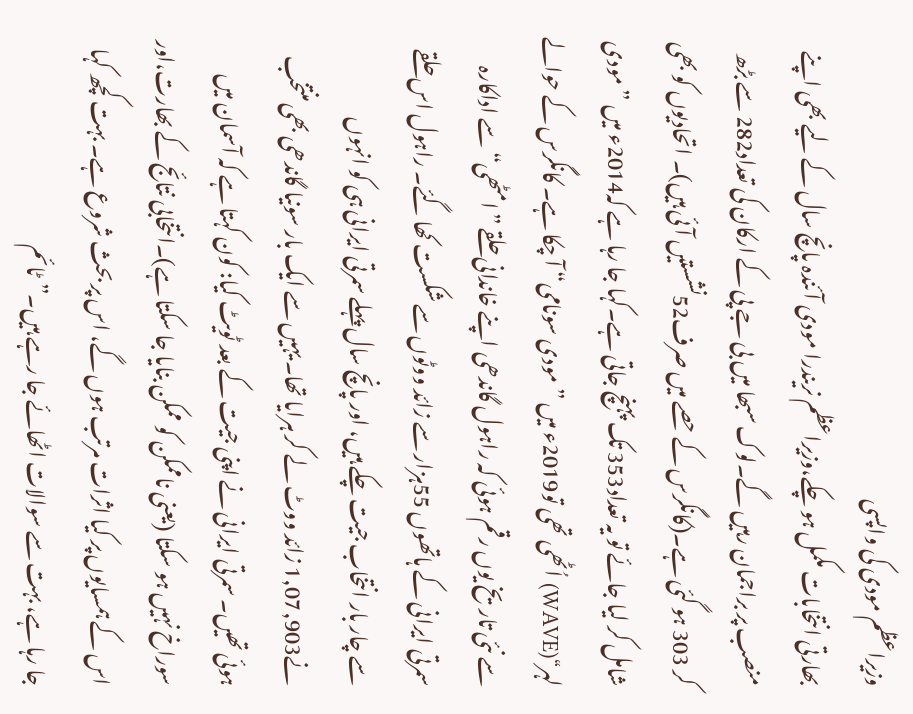وزیراعظم مودی کی واپسی
بھارتی انتخابات مکمل ہو چکے،وزیراعظم نریندرا مودی آئندہ پانچ سال کے لیے بھی اپنے منصب پر براجمان رہیں گے۔لوک سبھا میں بی جے پی کے ارکان کی تعداد282 سے بڑھ کر 303 ہو گئی ہے۔(کانگرس کے حصے میں صرف52نشستیں آئی ہیں)۔ اتحادیوں کو بھی شامل کر لیا جائے تو یہ تعداد353 تک پہنچ جاتی ہے۔کہا جا رہا ہے کہ2014ء میں ”مودی لہر“(WAVE) اُٹھی تھی تو2019ء میں ”مودی سونامی“ آ چکا ہے۔ کانگرس کے حوالے سے نئی تاریخ یوں رقم ہوئی کہ راہول گاندھی اپنے خاندانی حلقے ”امٹھی“ سے اداکارہ سمرتی ایرانی کے ہاتھوں 55ہزار سے زائد ووٹوں سے شکست کھا گئے۔ راہول اس حلقے سے چار بار انتخاب جیت چکے ہیں، اور پانچ سال پہلے سمرتی ایرانی ہی کو انہوں نے1,07,903 زائد ووٹ لے کر ہرایا تھا۔ یہیں سے ایک بار سونیا گاندھی بھی منتخب ہوئی تھیں۔ سمرتی ایرانی نے اپنی جیت کے بعد ٹویٹ کیا: کون کہتا ہے کہ آسمان میں سوراخ نہیں ہو سکتا (یعنی ناممکن کو ممکن بنایا جا سکتا ہے)۔انتخابی نتائج کے بھارت،اور اس کے ہمسایوں پر کیا اثرات مرتب ہوں گے، اس پر بحث شروع ہے۔ بہت کچھ کہا جا رہا ہے، بہت سے سوالات اٹھائے جا رہے ہیں۔”ٹائم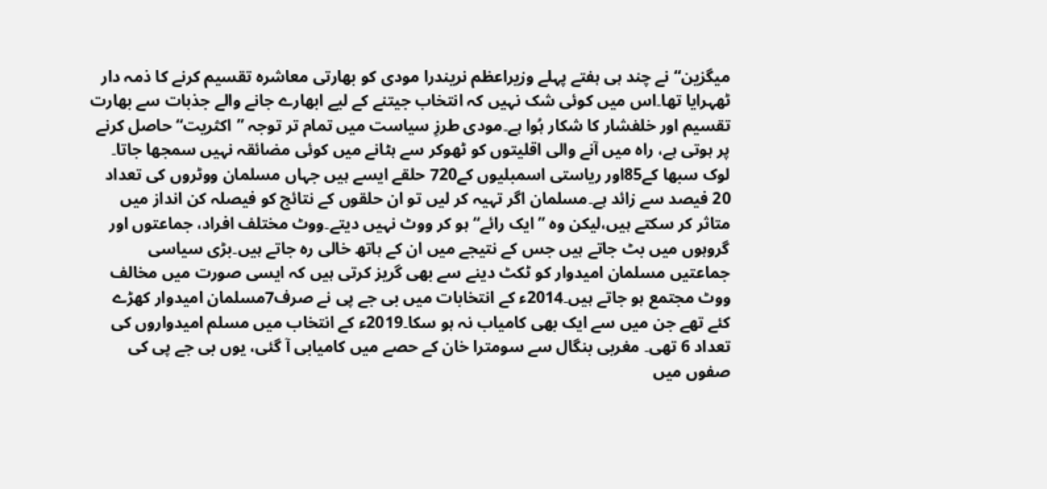میگزین“ نے چند ہی ہفتے پہلے وزیراعظم نریندرا مودی کو بھارتی معاشرہ تقسیم کرنے کا ذمہ دار ٹھہرایا تھا۔اس میں کوئی شک نہیں کہ انتخاب جیتنے کے لیے ابھارے جانے والے جذبات سے بھارت تقسیم اور خلفشار کا شکار ہُوا ہے۔مودی طرزِ سیاست میں تمام تر توجہ ”اکثریت“ حاصل کرنے پر ہوتی ہے، راہ میں آنے والی اقلیتوں کو ٹھوکر سے ہٹانے میں کوئی مضائقہ نہیں سمجھا جاتا۔
لوک سبھا کے85اور ریاستی اسمبلیوں کے720 حلقے ایسے ہیں جہاں مسلمان ووٹروں کی تعداد 20 فیصد سے زائد ہے۔مسلمان اگر تہیہ کر لیں تو ان حلقوں کے نتائج کو فیصلہ کن انداز میں متاثر کر سکتے ہیں،لیکن وہ ”ایک رائے“ ہو کر ووٹ نہیں دیتے۔ووٹ مختلف افراد، جماعتوں اور گروہوں میں بٹ جاتے ہیں جس کے نتیجے میں ان کے ہاتھ خالی رہ جاتے ہیں۔بڑی سیاسی جماعتیں مسلمان امیدوار کو ٹکٹ دینے سے بھی گریز کرتی ہیں کہ ایسی صورت میں مخالف ووٹ مجتمع ہو جاتے ہیں۔2014ء کے انتخابات میں بی جے پی نے صرف7مسلمان امیدوار کھڑے کئے تھے جن میں سے ایک بھی کامیاب نہ ہو سکا۔2019ء کے انتخاب میں مسلم امیدواروں کی تعداد 6 تھی۔ مغربی بنگال سے سومترا خان کے حصے میں کامیابی آ گئی، یوں بی جے پی کی صفوں میں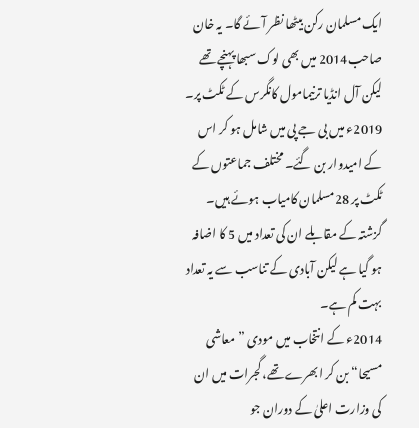ایک مسلمان رکن بیٹھا نظر آئے گا۔ یہ خان صاحب2014 میں بھی لوک سبھا پہنچے تھے لیکن آل انڈیا ترنیمامول کانگرس کے ٹکٹ پر۔ 2019ء میں بی جے پی میں شامل ہو کر اس کے امیدوار بن گئے۔ مختلف جماعتوں کے ٹکٹ پر 28مسلمان کامیاب ہوئے ہیں۔ گزشتہ کے مقابلے ان کی تعداد میں 5 کا اضافہ ہو گیا ہے لیکن آبادی کے تناسب سے یہ تعداد بہت کم ہے۔
2014ء کے انتخاب میں مودی ”معاشی مسیحا“ بن کر ابھرے تھے، گجرات میں ان کی وزارت اعلیٰ کے دوران جو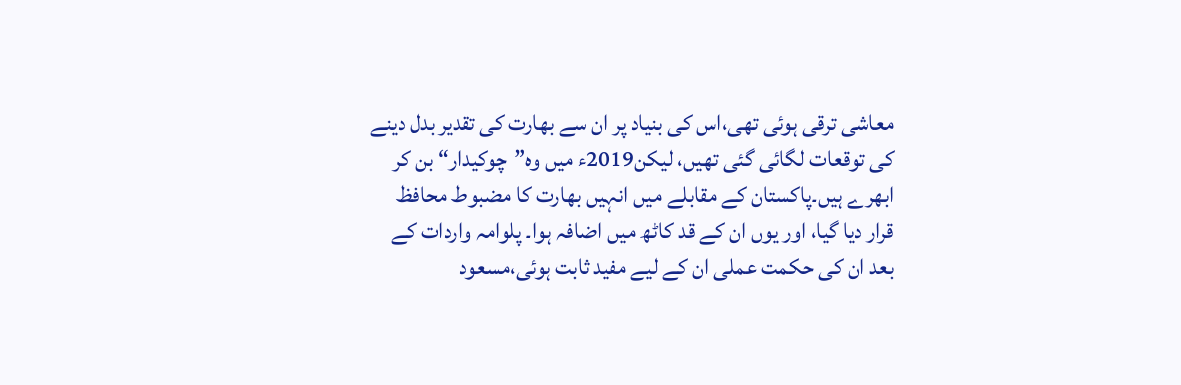معاشی ترقی ہوئی تھی،اس کی بنیاد پر ان سے بھارت کی تقدیر بدل دینے کی توقعات لگائی گئی تھیں، لیکن2019ء میں وہ”چوکیدار“ بن کر ابھرے ہیں۔پاکستان کے مقابلے میں انہیں بھارت کا مضبوط محافظ قرار دیا گیا، اور یوں ان کے قد کاٹھ میں اضافہ ہوا۔ پلوامہ واردات کے بعد ان کی حکمت عملی ان کے لیے مفید ثابت ہوئی،مسعود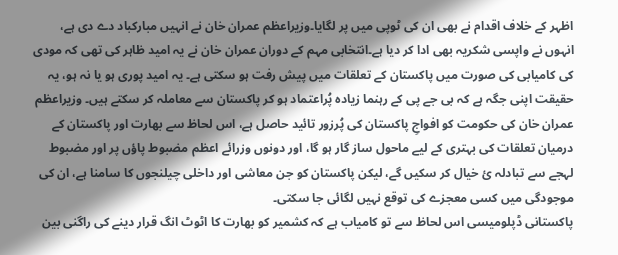اظہر کے خلاف اقدام نے بھی ان کی ٹوپی میں پر لگایا۔وزیراعظم عمران خان نے انہیں مبارکباد دے دی ہے، انہوں نے واپسی شکریہ بھی ادا کر دیا ہے۔انتخابی مہم کے دوران عمران خان نے یہ امید ظاہر کی تھی کہ مودی کی کامیابی کی صورت میں پاکستان کے تعلقات میں پیش رفت ہو سکتی ہے۔ یہ امید پوری ہو یا نہ ہو، یہ حقیقت اپنی جگہ ہے کہ بی جے پی کے رہنما زیادہ پُراعتماد ہو کر پاکستان سے معاملہ کر سکتے ہیں۔ وزیراعظم عمران خان کی حکومت کو افواجِ پاکستان کی پُرزور تائید حاصل ہے، اس لحاظ سے بھارت اور پاکستان کے درمیان تعلقات کی بہتری کے لیے ماحول ساز گار ہو گا، اور دونوں وزرائے اعظم مضبوط پاؤں پر اور مضبوط لہجے سے تبادلہ ئ خیال کر سکیں گے، لیکن پاکستان کو جن معاشی اور داخلی چیلنجوں کا سامنا ہے، ان کی موجودگی میں کسی معجزے کی توقع نہیں لگائی جا سکتی۔
پاکستانی ڈپلومیسی اس لحاظ سے تو کامیاب ہے کہ کشمیر کو بھارت کا اٹوٹ انگ قرار دینے کی راگنی بین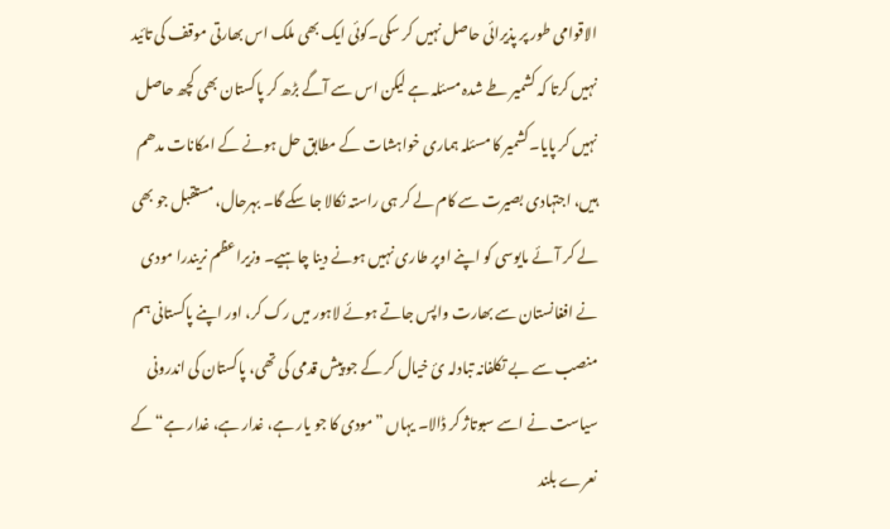الاقوامی طور پر پذیرائی حاصل نہیں کر سکی۔کوئی ایک بھی ملک اس بھارتی موقف کی تائید نہیں کرتا کہ کشمیر طے شدہ مسئلہ ہے لیکن اس سے آگے بڑھ کر پاکستان بھی کچھ حاصل نہیں کر پایا۔کشمیر کا مسئلہ ہماری خواہشات کے مطابق حل ہونے کے امکانات مدھم ہیں، اجتہادی بصیرت سے کام لے کر ہی راستہ نکالا جا سکے گا۔ بہرحال، مستقبل جو بھی لے کر آئے مایوسی کو اپنے اوپر طاری نہیں ہونے دینا چاہیے۔ وزیراعظم نریندرا مودی نے افغانستان سے بھارت واپس جاتے ہوئے لاہور میں رک کر، اور اپنے پاکستانی ہم منصب سے بے تکلفانہ تبادلہ ئ خیال کر کے جو پیش قدمی کی تھی، پاکستان کی اندرونی سیاست نے اسے سبوتاژ کر ڈالا۔ یہاں ”مودی کا جو یار ہے، غدار ہے، غدار ہے“ کے نعرے بلند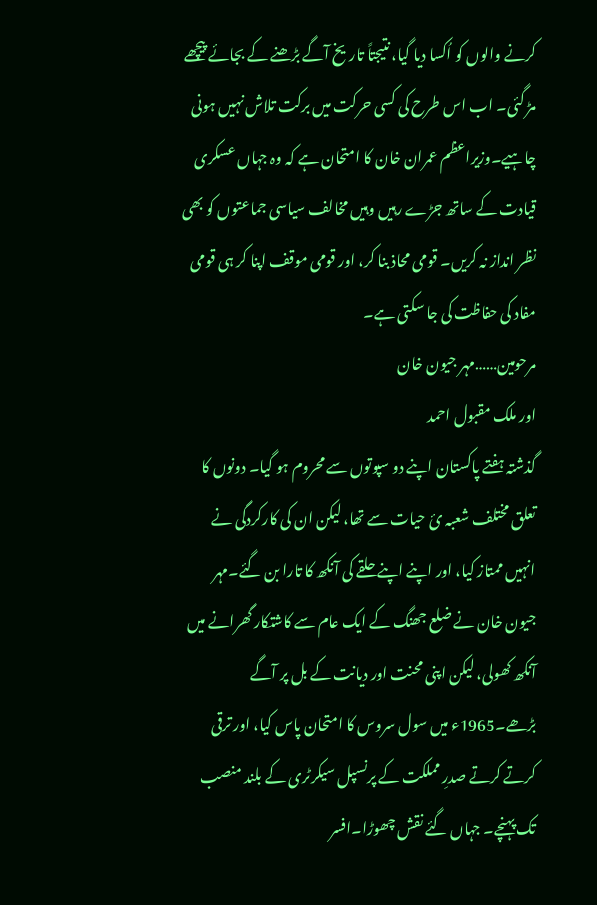کرنے والوں کو اُکسا دیا گیا، نتیجتاً تاریخ آگے بڑھنے کے بجائے پیچھے مڑ گئی۔ اب اس طرح کی کسی حرکت میں برکت تلاش نہیں ہونی چاہیے۔وزیراعظم عمران خان کا امتحان ہے کہ وہ جہاں عسکری قیادت کے ساتھ جڑے رہیں وہیں مخالف سیاسی جماعتوں کو بھی نظر انداز نہ کریں۔ قومی محاذ بنا کر، اور قومی موقف اپنا کر ہی قومی مفاد کی حفاظت کی جا سکتی ہے۔
مرحومین……مہر جیون خان
اور ملک مقبول احمد
گذشتہ ہفتے پاکستان اپنے دو سپوتوں سے محروم ہو گیا۔ دونوں کا تعلق مختلف شعبہ ئ حیات سے تھا، لیکن ان کی کارکردگی نے انہیں ممتاز کیا، اور اپنے اپنے حلقے کی آنکھ کا تارا بن گئے۔مہر جیون خان نے ضلع جھنگ کے ایک عام سے کاشتکار گھرانے میں آنکھ کھولی، لیکن اپنی محنت اور دیانت کے بل پر آگے بڑھے۔1965ء میں سول سروس کا امتحان پاس کیا، اور ترقی کرتے کرتے صدرِ مملکت کے پرنسپل سیکرٹری کے بلند منصب تک پہنچے۔ جہاں گئے نقش چھوڑا۔افسر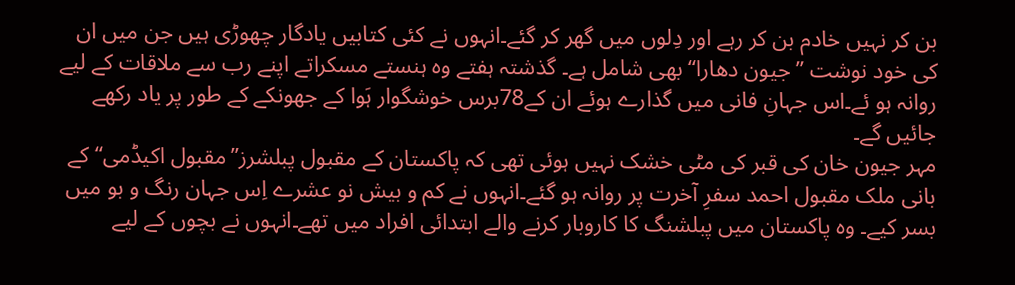بن کر نہیں خادم بن کر رہے اور دِلوں میں گھر کر گئے۔انہوں نے کئی کتابیں یادگار چھوڑی ہیں جن میں ان کی خود نوشت ”جیون دھارا“ بھی شامل ہے۔ گذشتہ ہفتے وہ ہنستے مسکراتے اپنے رب سے ملاقات کے لیے روانہ ہو ئے۔اس جہانِ فانی میں گذارے ہوئے ان کے78برس خوشگوار ہَوا کے جھونکے کے طور پر یاد رکھے جائیں گے۔
مہر جیون خان کی قبر کی مٹی خشک نہیں ہوئی تھی کہ پاکستان کے مقبول پبلشرز”مقبول اکیڈمی“ کے بانی ملک مقبول احمد سفرِ آخرت پر روانہ ہو گئے۔انہوں نے کم و بیش نو عشرے اِس جہان رنگ و بو میں بسر کیے۔ وہ پاکستان میں پبلشنگ کا کاروبار کرنے والے ابتدائی افراد میں تھے۔انہوں نے بچوں کے لیے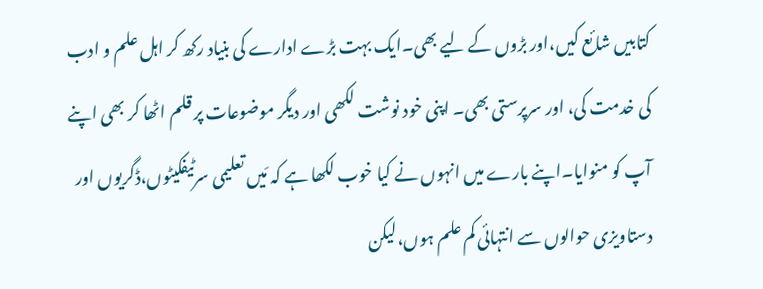کتابیں شائع کیں،اور بڑوں کے لیے بھی۔ایک بہت بڑے ادارے کی بنیاد رکھ کر اہل علم و ادب کی خدمت کی، اور سرپرستی بھی۔ اپنی خود نوشت لکھی اور دیگر موضوعات پر قلم اٹھا کر بھی اپنے آپ کو منوایا۔اپنے بارے میں انہوں نے کیا خوب لکھا ہے کہ مَیں تعلیمی سرٹیفکیٹوں،ڈگریوں اور دستاویزی حوالوں سے انتہائی کم علم ہوں،لیکن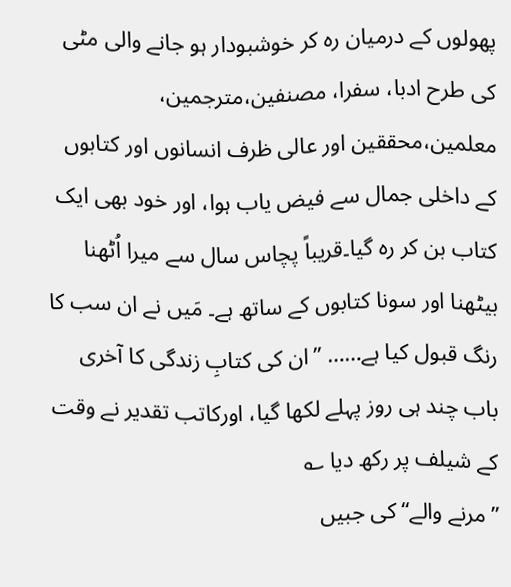پھولوں کے درمیان رہ کر خوشبودار ہو جانے والی مٹی کی طرح ادبا، سفرا، مصنفین،مترجمین، معلمین،محققین اور عالی ظرف انسانوں اور کتابوں کے داخلی جمال سے فیض یاب ہوا، اور خود بھی ایک کتاب بن کر رہ گیا۔قریباً پچاس سال سے میرا اُٹھنا بیٹھنا اور سونا کتابوں کے ساتھ ہے۔ مَیں نے ان سب کا رنگ قبول کیا ہے…… ”ان کی کتابِ زندگی کا آخری باب چند ہی روز پہلے لکھا گیا، اورکاتب تقدیر نے وقت کے شیلف پر رکھ دیا ؎
”مرنے والے“ کی جبیں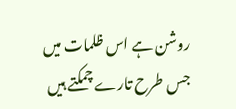روشن ہے اس ظلمات میں
جس طرح تارے چمکتے ہیں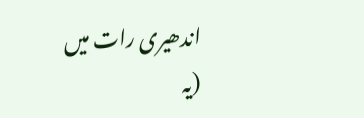اندھیری رات میں
(یہ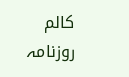کالم روزنامہ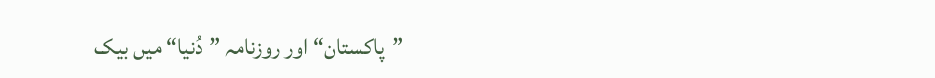”پاکستان“ اور روزنامہ ”دُنیا“ میں بیک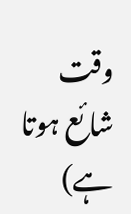وقت شائع ہوتا ہے)